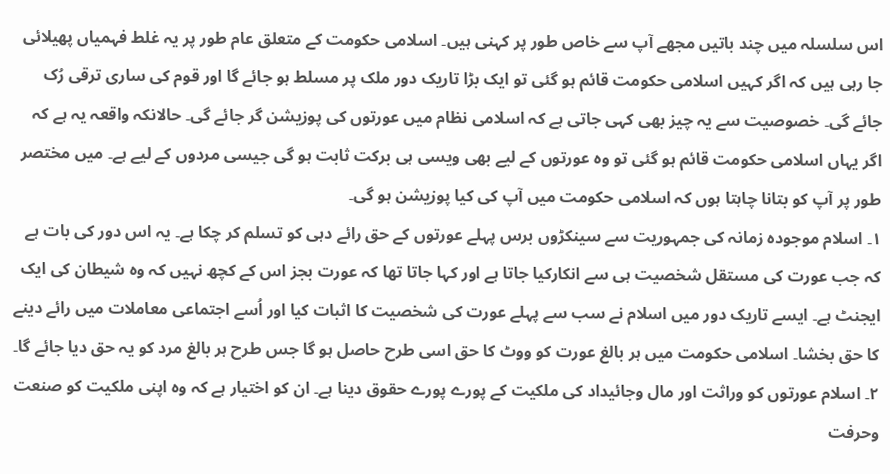اس سلسلہ میں چند باتیں مجھے آپ سے خاص طور پر کہنی ہیں۔ اسلامی حکومت کے متعلق عام طور پر یہ غلط فہمیاں پھیلائی جا رہی ہیں کہ اگر کہیں اسلامی حکومت قائم ہو گئی تو ایک بڑا تاریک دور ملک پر مسلط ہو جائے گا اور قوم کی ساری ترقی رُک جائے گی۔ خصوصیت سے یہ چیز بھی کہی جاتی ہے کہ اسلامی نظام میں عورتوں کی پوزیشن گر جائے گی۔ حالانکہ واقعہ یہ ہے کہ اگر یہاں اسلامی حکومت قائم ہو گئی تو وہ عورتوں کے لیے بھی ویسی ہی برکت ثابت ہو گی جیسی مردوں کے لیے ہے۔ میں مختصر طور پر آپ کو بتانا چاہتا ہوں کہ اسلامی حکومت میں آپ کی کیا پوزیشن ہو گی۔
۱۔ اسلام موجودہ زمانہ کی جمہوریت سے سینکڑوں برس پہلے عورتوں کے حق رائے دہی کو تسلم کر چکا ہے۔ یہ اس دور کی بات ہے کہ جب عورت کی مستقل شخصیت ہی سے انکارکیا جاتا ہے اور کہا جاتا تھا کہ عورت بجز اس کے کچھ نہیں کہ وہ شیطان کی ایک ایجنٹ ہے۔ ایسے تاریک دور میں اسلام نے سب سے پہلے عورت کی شخصیت کا اثبات کیا اور اُسے اجتماعی معاملات میں رائے دینے کا حق بخشا۔ اسلامی حکومت میں ہر بالغ عورت کو ووٹ کا حق اسی طرح حاصل ہو گا جس طرح ہر بالغ مرد کو یہ حق دیا جائے گا۔
۲۔ اسلام عورتوں کو وراثت اور مال وجائیداد کی ملکیت کے پورے پورے حقوق دینا ہے۔ ان کو اختیار ہے کہ وہ اپنی ملکیت کو صنعت وحرفت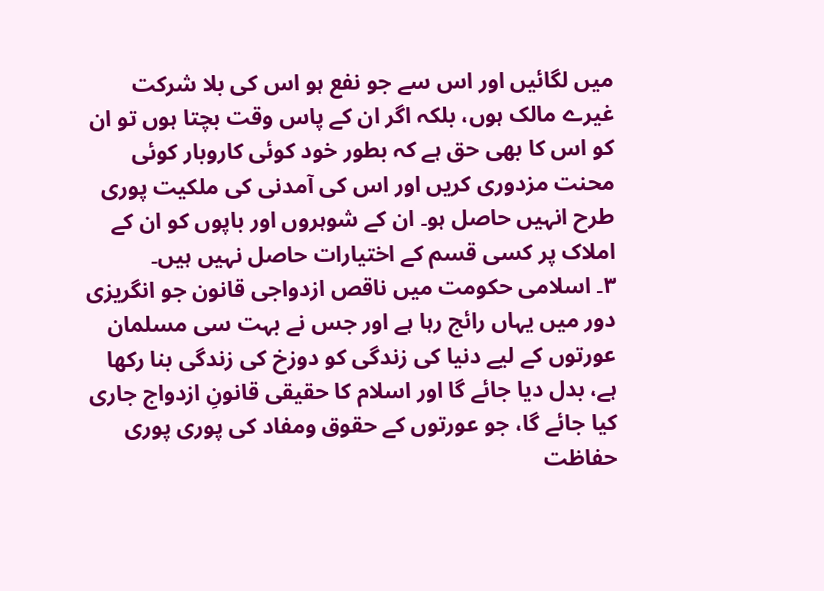میں لگائیں اور اس سے جو نفع ہو اس کی بلا شرکت غیرے مالک ہوں، بلکہ اگر ان کے پاس وقت بچتا ہوں تو ان کو اس کا بھی حق ہے کہ بطور خود کوئی کاروبار کوئی محنت مزدوری کریں اور اس کی آمدنی کی ملکیت پوری طرح انہیں حاصل ہو۔ ان کے شوہروں اور باپوں کو ان کے املاک پر کسی قسم کے اختیارات حاصل نہیں ہیں۔
۳۔ اسلامی حکومت میں ناقص ازدواجی قانون جو انگریزی دور میں یہاں رائج رہا ہے اور جس نے بہت سی مسلمان عورتوں کے لیے دنیا کی زندگی کو دوزخ کی زندگی بنا رکھا ہے، بدل دیا جائے گا اور اسلام کا حقیقی قانونِ ازدواج جاری کیا جائے گا، جو عورتوں کے حقوق ومفاد کی پوری پوری حفاظت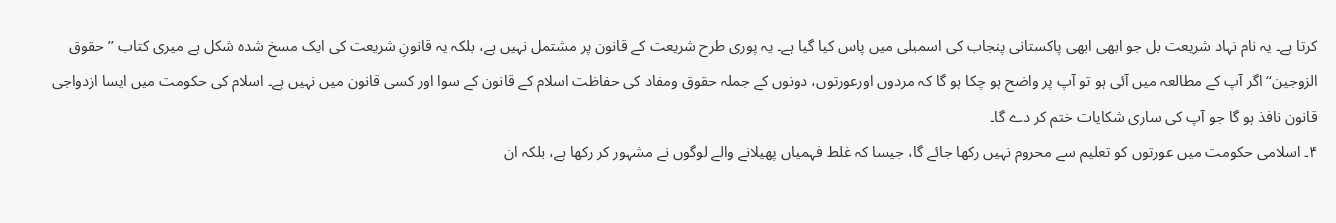کرتا ہے۔ یہ نام نہاد شریعت بل جو ابھی ابھی پاکستانی پنجاب کی اسمبلی میں پاس کیا گیا ہے۔ یہ پوری طرح شریعت کے قانون پر مشتمل نہیں ہے، بلکہ یہ قانونِ شریعت کی ایک مسخ شدہ شکل ہے میری کتاب ’’حقوق الزوجین‘‘ اگر آپ کے مطالعہ میں آئی ہو تو آپ پر واضح ہو چکا ہو گا کہ مردوں اورعورتوں، دونوں کے جملہ حقوق ومفاد کی حفاظت اسلام کے قانون کے سوا اور کسی قانون میں نہیں ہے۔ اسلام کی حکومت میں ایسا ازدواجی قانون نافذ ہو گا جو آپ کی ساری شکایات ختم کر دے گا۔
۴۔ اسلامی حکومت میں عورتوں کو تعلیم سے محروم نہیں رکھا جائے گا، جیسا کہ غلط فہمیاں پھیلانے والے لوگوں نے مشہور کر رکھا ہے، بلکہ ان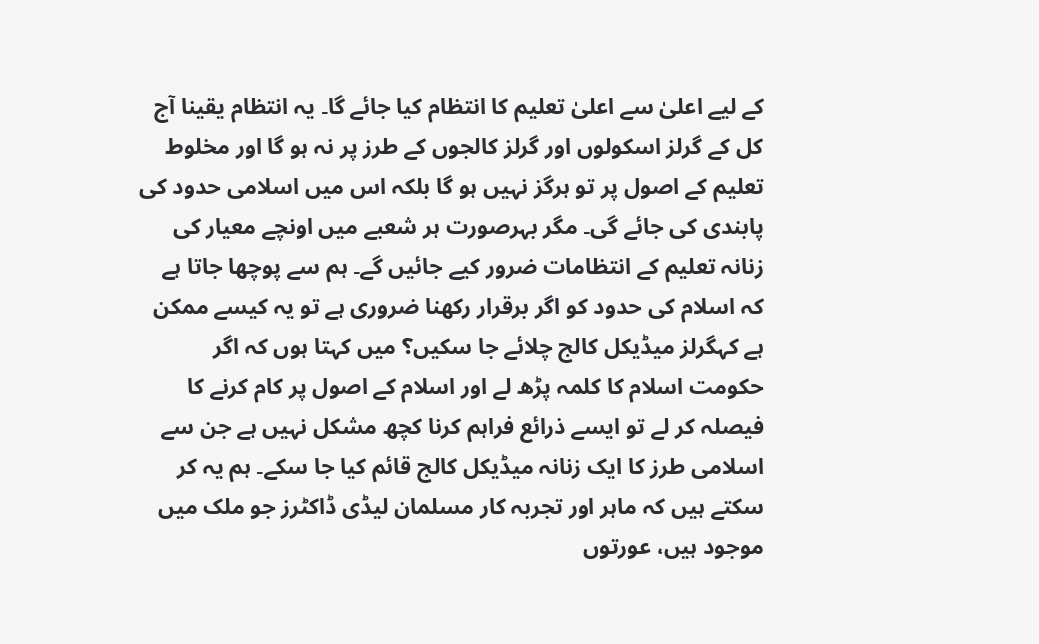کے لیے اعلیٰ سے اعلیٰ تعلیم کا انتظام کیا جائے گا۔ یہ انتظام یقینا آج کل کے گرلز اسکولوں اور گرلز کالجوں کے طرز پر نہ ہو گا اور مخلوط تعلیم کے اصول پر تو ہرگز نہیں ہو گا بلکہ اس میں اسلامی حدود کی پابندی کی جائے گی۔ مگر بہرصورت ہر شعبے میں اونچے معیار کی زنانہ تعلیم کے انتظامات ضرور کیے جائیں گے۔ ہم سے پوچھا جاتا ہے کہ اسلام کی حدود کو اگر برقرار رکھنا ضروری ہے تو یہ کیسے ممکن ہے کہگرلز میڈیکل کالج چلائے جا سکیں؟ میں کہتا ہوں کہ اگر حکومت اسلام کا کلمہ پڑھ لے اور اسلام کے اصول پر کام کرنے کا فیصلہ کر لے تو ایسے ذرائع فراہم کرنا کچھ مشکل نہیں ہے جن سے اسلامی طرز کا ایک زنانہ میڈیکل کالج قائم کیا جا سکے۔ ہم یہ کر سکتے ہیں کہ ماہر اور تجربہ کار مسلمان لیڈی ڈاکٹرز جو ملک میں موجود ہیں، عورتوں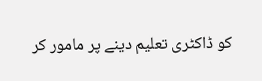کو ڈاکٹری تعلیم دینے پر مامور کر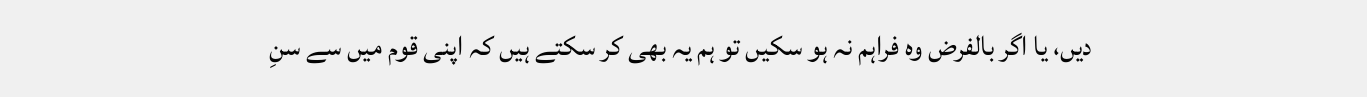دیں، یا اگر بالفرض وہ فراہم نہ ہو سکیں تو ہم یہ بھی کر سکتے ہیں کہ اپنی قوم میں سے سنِ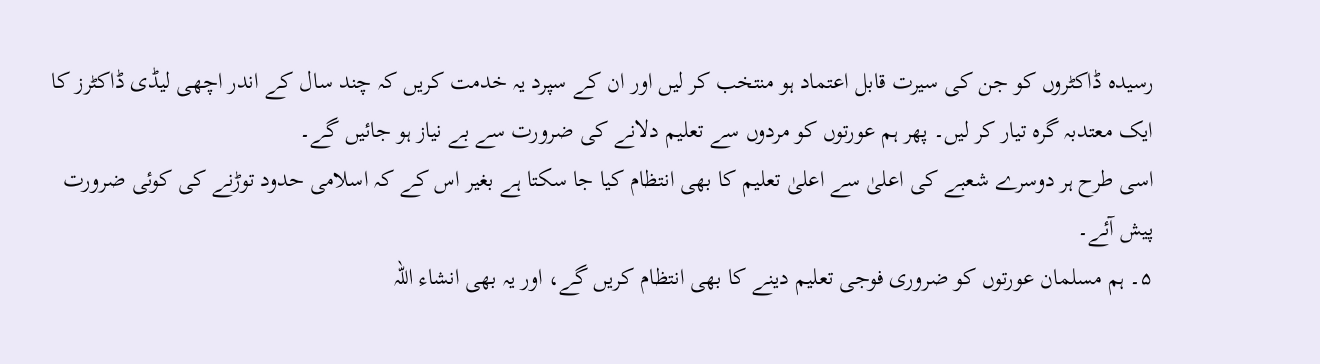رسیدہ ڈاکٹروں کو جن کی سیرت قابل اعتماد ہو منتخب کر لیں اور ان کے سپرد یہ خدمت کریں کہ چند سال کے اندر اچھی لیڈی ڈاکٹرز کا ایک معتدبہ گرہ تیار کر لیں۔ پھر ہم عورتوں کو مردوں سے تعلیم دلانے کی ضرورت سے بے نیاز ہو جائیں گے۔
اسی طرح ہر دوسرے شعبے کی اعلیٰ سے اعلیٰ تعلیم کا بھی انتظام کیا جا سکتا ہے بغیر اس کے کہ اسلامی حدود توڑنے کی کوئی ضرورت پیش آئے۔
۵۔ ہم مسلمان عورتوں کو ضروری فوجی تعلیم دینے کا بھی انتظام کریں گے، اور یہ بھی انشاء اللہ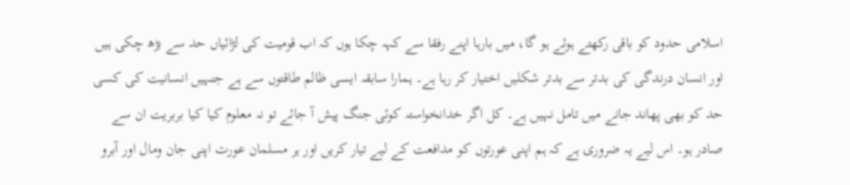اسلامی حدود کو باقی رکھتے ہوئے ہو گا، میں بارہا اپنے رفقا سے کہہ چکا ہوں کہ اب قومیت کی لڑائیاں حد سے بڑھ چکی ہیں اور انسان درندگی کی بدتر سے بدتر شکلیں اختیار کر رہا ہے۔ ہمارا سابقہ ایسی ظالم طاقتوں سے ہے جنہیں انسانیت کی کسی حد کو بھی پھاند جانے میں تامل نہیں ہے۔ کل اگر خدانخواستہ کوئی جنگ پیش آ جائے تو نہ معلوم کیا کیا بربریت ان سے صادر ہو۔ اس لیے یہ ضروری ہے کہ ہم اپنی عورتوں کو مدافعت کے لیے تیار کریں اور ہر مسلمان عورت اپنی جان ومال اور آبرو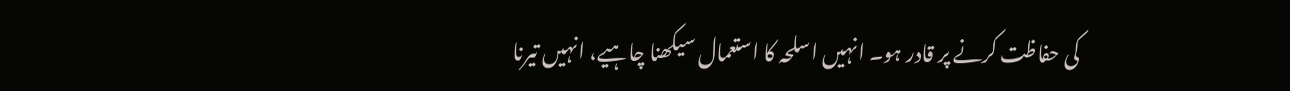کی حفاظت کرنے پر قادر ہو۔ انہیں اسلحہ کا استعمال سیکھنا چاہیے، انہیں تیرنا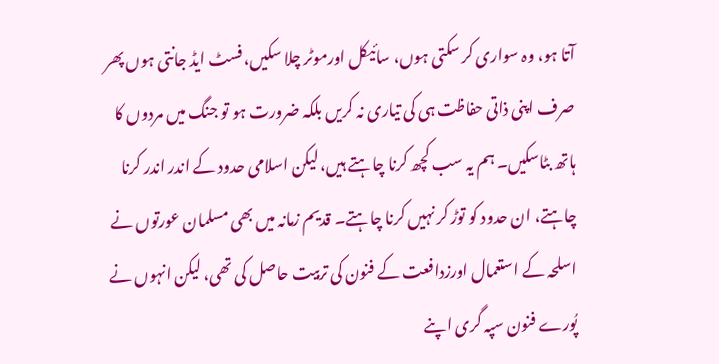آتا ہو، وہ سواری کر سکتی ہوں، سائیکل اورموٹر چلا سکیں، فسٹ ایڈ جانتی ہوں پھر صرف اپنی ذاتی حفاظت ہی کی تیاری نہ کریں بلکہ ضرورت ہو تو جنگ میں مردوں کا ہاتھ بٹاسکیں۔ ہم یہ سب کچھ کرنا چاہتے ہیں، لیکن اسلامی حدود کے اندر اندر کرنا چاہتے، ان حدود کو توڑ کر نہیں کرنا چاہتے۔ قدیم زمانہ میں بھی مسلمان عورتوں نے اسلحہ کے استعمال اورزدافعت کے فنون کی تربیت حاصل کی تھی، لیکن انہوں نے پُورے فنون سپہ گری اپنے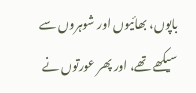باپوں، بھائیوں اور شوہروں سے سیکھے تھے، اور پھر عورتوں نے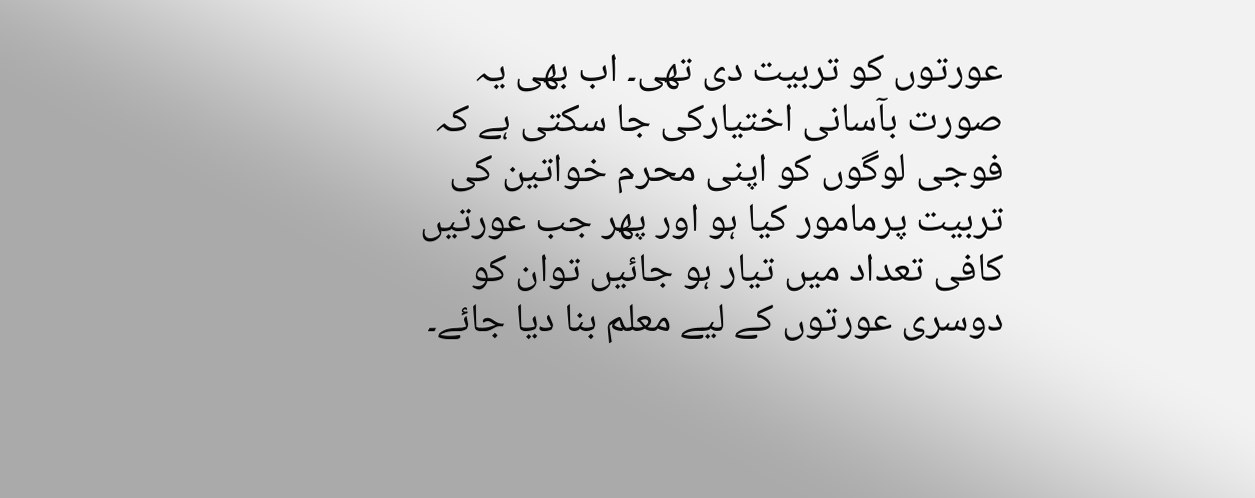عورتوں کو تربیت دی تھی۔ اب بھی یہ صورت بآسانی اختیارکی جا سکتی ہے کہ فوجی لوگوں کو اپنی محرم خواتین کی تربیت پرمامور کیا ہو اور پھر جب عورتیں کافی تعداد میں تیار ہو جائیں توان کو دوسری عورتوں کے لیے معلم بنا دیا جائے۔